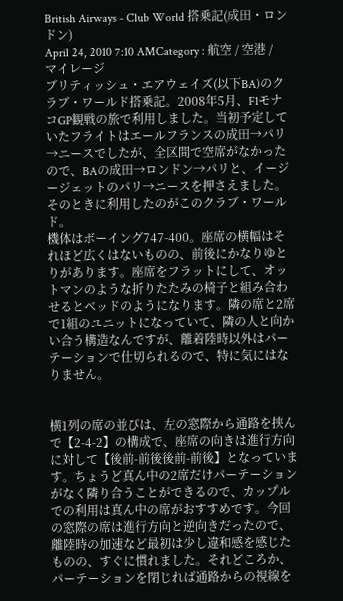British Airways - Club World 搭乗記(成田・ロンドン)
April 24, 2010 7:10 AMCategory : 航空 / 空港 / マイレージ
ブリティッシュ・エアウェイズ(以下BA)のクラブ・ワールド搭乗記。2008年5月、F1モナコGP観戦の旅で利用しました。当初予定していたフライトはエールフランスの成田→パリ→ニースでしたが、全区間で空席がなかったので、BAの成田→ロンドン→パリと、イージージェットのパリ→ニースを押さえました。そのときに利用したのがこのクラブ・ワールド。
機体はボーイング747-400。座席の横幅はそれほど広くはないものの、前後にかなりゆとりがあります。座席をフラットにして、オットマンのような折りたたみの椅子と組み合わせるとベッドのようになります。隣の席と2席で1組のユニットになっていて、隣の人と向かい合う構造なんですが、離着陸時以外はパーテーションで仕切られるので、特に気にはなりません。


横1列の席の並びは、左の窓際から通路を挟んで【2-4-2】の構成で、座席の向きは進行方向に対して【後前-前後後前-前後】となっています。ちょうど真ん中の2席だけパーテーションがなく隣り合うことができるので、カップルでの利用は真ん中の席がおすすめです。今回の窓際の席は進行方向と逆向きだったので、離陸時の加速など最初は少し違和感を感じたものの、すぐに慣れました。それどころか、パーテーションを閉じれば通路からの視線を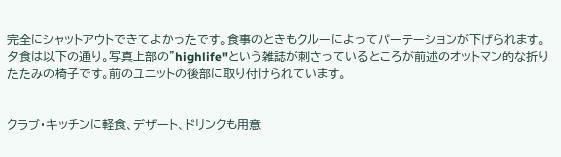完全にシャットアウトできてよかったです。食事のときもクルーによってパーテーションが下げられます。
夕食は以下の通り。写真上部の"highlife"という雑誌が刺さっているところが前述のオットマン的な折りたたみの椅子です。前のユニットの後部に取り付けられています。


クラブ・キッチンに軽食、デザート、ドリンクも用意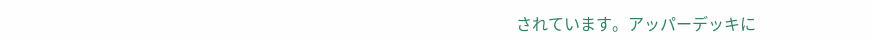されています。アッパーデッキに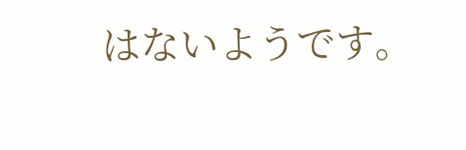はないようです。